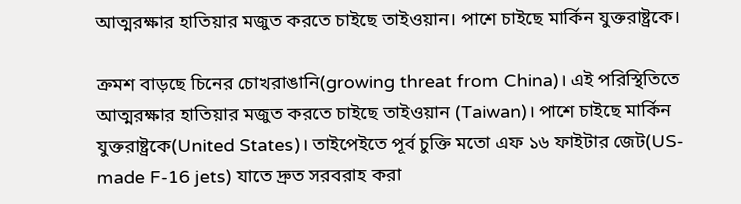আত্মরক্ষার হাতিয়ার মজুত করতে চাইছে তাইওয়ান। পাশে চাইছে মার্কিন যুক্তরাষ্ট্রকে।

ক্রমশ বাড়ছে চিনের চোখরাঙানি(growing threat from China)। এই পরিস্থিতিতে আত্মরক্ষার হাতিয়ার মজুত করতে চাইছে তাইওয়ান (Taiwan)। পাশে চাইছে মার্কিন যুক্তরাষ্ট্রকে(United States)। তাইপেইতে পূর্ব চুক্তি মতো এফ ১৬ ফাইটার জেট(US-made F-16 jets) যাতে দ্রুত সরবরাহ করা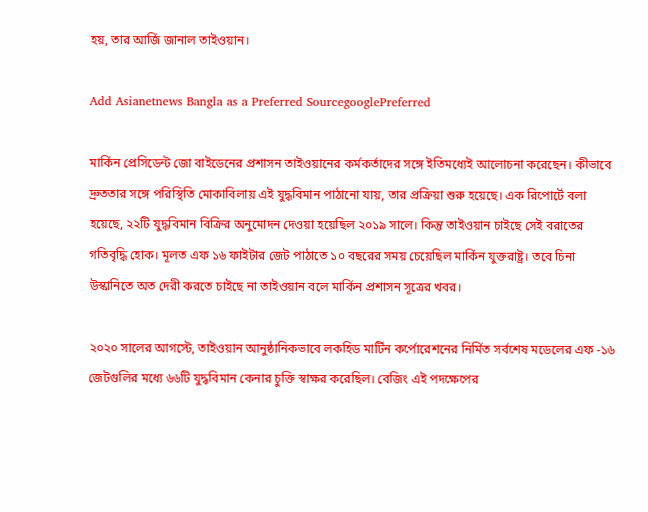হয়, তার আর্জি জানাল তাইওয়ান।

Add Asianetnews Bangla as a Preferred SourcegooglePreferred

মার্কিন প্রেসিডেন্ট জো বাইডেনের প্রশাসন তাইওয়ানের কর্মকর্তাদের সঙ্গে ইতিমধ্যেই আলোচনা করেছেন। কীভাবে দ্রুততার সঙ্গে পরিস্থিতি মোকাবিলায় এই যুদ্ধবিমান পাঠানো যায়, তার প্রক্রিয়া শুরু হয়েছে। এক রিপোর্টে বলা হয়েছে, ২২টি যুদ্ধবিমান বিক্রির অনুমোদন দেওয়া হয়েছিল ২০১৯ সালে। কিন্তু তাইওয়ান চাইছে সেই বরাতের গতিবৃদ্ধি হোক। মূলত এফ ১৬ ফাইটার জেট পাঠাতে ১০ বছরের সময় চেয়েছিল মার্কিন যুক্তরাষ্ট্র। তবে চিনা উস্কানিতে অত দেরী করতে চাইছে না তাইওয়ান বলে মার্কিন প্রশাসন সূত্রের খবর।

২০২০ সালের আগস্টে, তাইওয়ান আনুষ্ঠানিকভাবে লকহিড মার্টিন কর্পোরেশনের নির্মিত সর্বশেষ মডেলের এফ -১৬ জেটগুলির মধ্যে ৬৬টি যুদ্ধবিমান কেনার চুক্তি স্বাক্ষর করেছিল। বেজিং এই পদক্ষেপের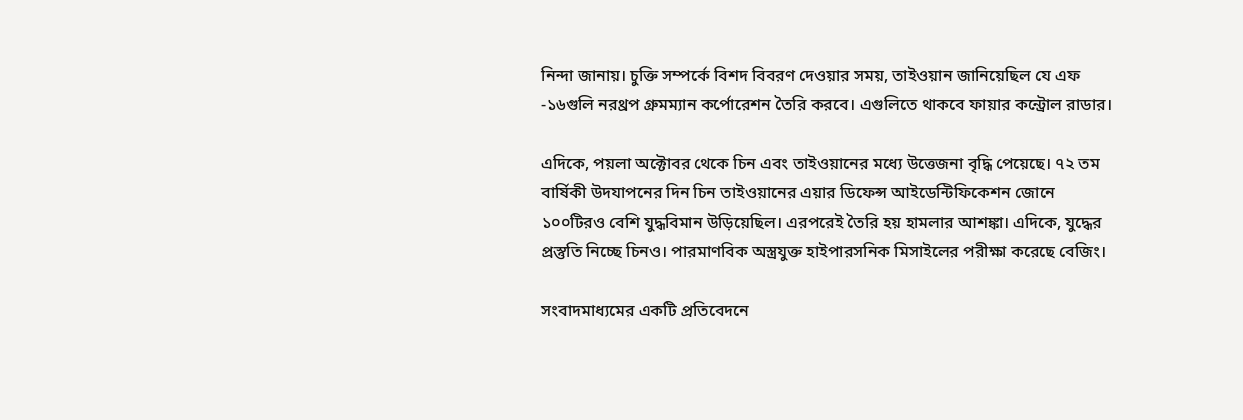নিন্দা জানায়। চুক্তি সম্পর্কে বিশদ বিবরণ দেওয়ার সময়, তাইওয়ান জানিয়েছিল যে এফ -১৬গুলি নরথ্রপ গ্রুমম্যান কর্পোরেশন তৈরি করবে। এগুলিতে থাকবে ফায়ার কন্ট্রোল রাডার।

এদিকে, পয়লা অক্টোবর থেকে চিন এবং তাইওয়ানের মধ্যে উত্তেজনা বৃদ্ধি পেয়েছে। ৭২ তম বার্ষিকী উদযাপনের দিন চিন তাইওয়ানের এয়ার ডিফেন্স আইডেন্টিফিকেশন জোনে ১০০টিরও বেশি যুদ্ধবিমান উড়িয়েছিল। এরপরেই তৈরি হয় হামলার আশঙ্কা। এদিকে, যুদ্ধের প্রস্তুতি নিচ্ছে চিনও। পারমাণবিক অস্ত্রযুক্ত হাইপারসনিক মিসাইলের পরীক্ষা করেছে বেজিং।

সংবাদমাধ্যমের একটি প্রতিবেদনে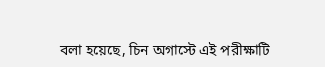বলা হয়েছে, চিন অগাস্টে এই পরীক্ষাটি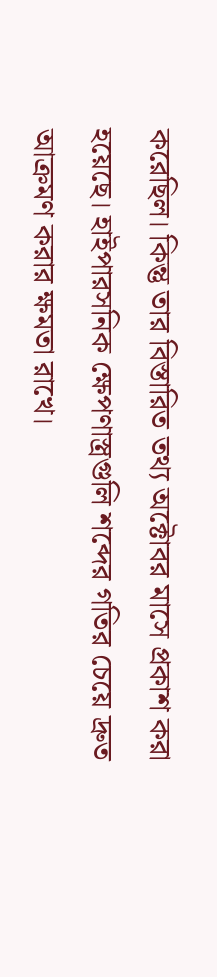করেছিল। কিন্তু তার বিস্তারিত তথ্য অক্টোবর মাসে প্রকাশ করা হয়েছে। হাইপারসনিক ক্ষেপণাস্ত্রগুলি শব্দের গতির চেয়ে দ্রুত আক্রমণ করার ক্ষমতা রাখে।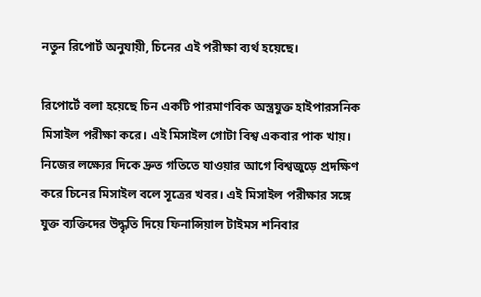নতুন রিপোর্ট অনুযায়ী, চিনের এই পরীক্ষা ব্যর্থ হয়েছে।

রিপোর্টে বলা হয়েছে চিন একটি পারমাণবিক অস্ত্রযুক্ত হাইপারসনিক মিসাইল পরীক্ষা করে। এই মিসাইল গোটা বিশ্ব একবার পাক খায়। নিজের লক্ষ্যের দিকে দ্রুত গতিতে যাওয়ার আগে বিশ্বজুড়ে প্রদক্ষিণ করে চিনের মিসাইল বলে সূত্রের খবর। এই মিসাইল পরীক্ষার সঙ্গে যুক্ত ব্যক্তিদের উদ্ধৃতি দিয়ে ফিনান্সিয়াল টাইমস শনিবার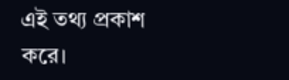এই তথ্য প্রকাশ করে।